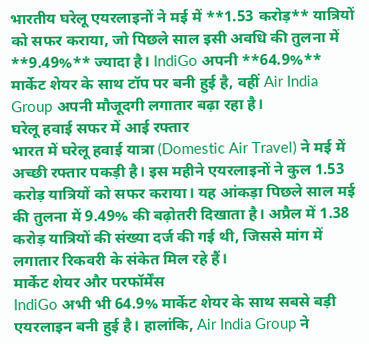भारतीय घरेलू एयरलाइनों ने मई में **1.53 करोड़** यात्रियों को सफर कराया, जो पिछले साल इसी अवधि की तुलना में **9.49%** ज्यादा है। IndiGo अपनी **64.9%** मार्केट शेयर के साथ टॉप पर बनी हुई है, वहीं Air India Group अपनी मौजूदगी लगातार बढ़ा रहा है।
घरेलू हवाई सफर में आई रफ्तार
भारत में घरेलू हवाई यात्रा (Domestic Air Travel) ने मई में अच्छी रफ्तार पकड़ी है। इस महीने एयरलाइनों ने कुल 1.53 करोड़ यात्रियों को सफर कराया। यह आंकड़ा पिछले साल मई की तुलना में 9.49% की बढ़ोतरी दिखाता है। अप्रैल में 1.38 करोड़ यात्रियों की संख्या दर्ज की गई थी, जिससे मांग में लगातार रिकवरी के संकेत मिल रहे हैं।
मार्केट शेयर और परफॉर्मेंस
IndiGo अभी भी 64.9% मार्केट शेयर के साथ सबसे बड़ी एयरलाइन बनी हुई है। हालांकि, Air India Group ने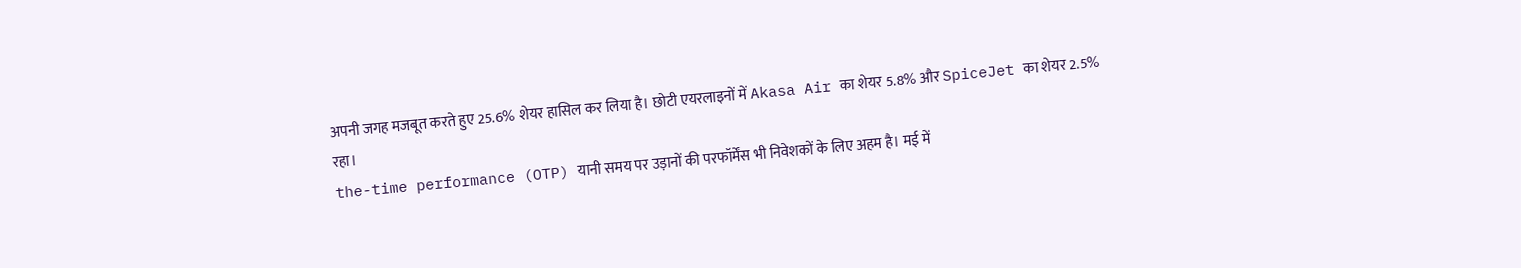अपनी जगह मजबूत करते हुए 25.6% शेयर हासिल कर लिया है। छोटी एयरलाइनों में Akasa Air का शेयर 5.8% और SpiceJet का शेयर 2.5% रहा।
the-time performance (OTP) यानी समय पर उड़ानों की परफॉर्मेंस भी निवेशकों के लिए अहम है। मई में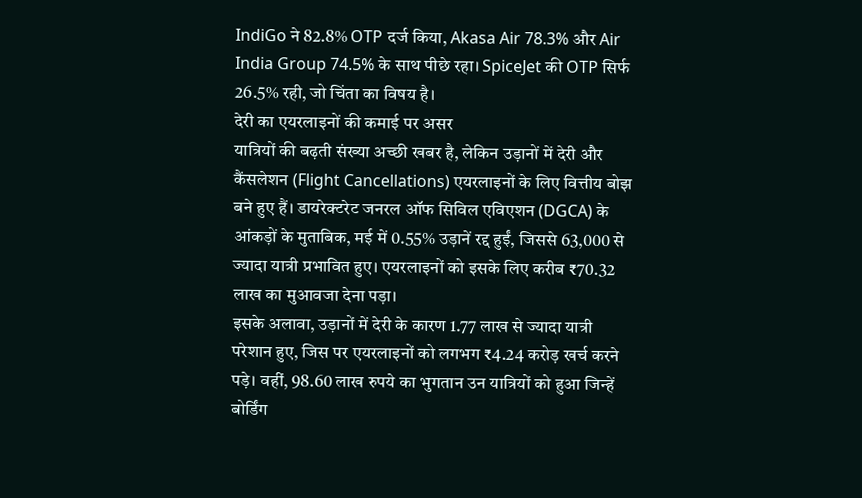IndiGo ने 82.8% OTP दर्ज किया, Akasa Air 78.3% और Air India Group 74.5% के साथ पीछे रहा। SpiceJet की OTP सिर्फ 26.5% रही, जो चिंता का विषय है।
देरी का एयरलाइनों की कमाई पर असर
यात्रियों की बढ़ती संख्या अच्छी खबर है, लेकिन उड़ानों में देरी और कैंसलेशन (Flight Cancellations) एयरलाइनों के लिए वित्तीय बोझ बने हुए हैं। डायरेक्टरेट जनरल ऑफ सिविल एविएशन (DGCA) के आंकड़ों के मुताबिक, मई में 0.55% उड़ानें रद्द हुईं, जिससे 63,000 से ज्यादा यात्री प्रभावित हुए। एयरलाइनों को इसके लिए करीब ₹70.32 लाख का मुआवजा देना पड़ा।
इसके अलावा, उड़ानों में देरी के कारण 1.77 लाख से ज्यादा यात्री परेशान हुए, जिस पर एयरलाइनों को लगभग ₹4.24 करोड़ खर्च करने पड़े। वहीं, 98.60 लाख रुपये का भुगतान उन यात्रियों को हुआ जिन्हें बोर्डिंग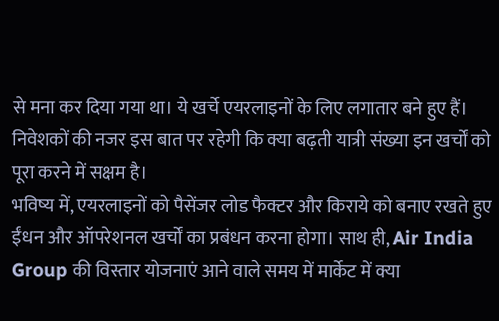से मना कर दिया गया था। ये खर्चे एयरलाइनों के लिए लगातार बने हुए हैं। निवेशकों की नजर इस बात पर रहेगी कि क्या बढ़ती यात्री संख्या इन खर्चों को पूरा करने में सक्षम है।
भविष्य में, एयरलाइनों को पैसेंजर लोड फैक्टर और किराये को बनाए रखते हुए ईंधन और ऑपरेशनल खर्चों का प्रबंधन करना होगा। साथ ही, Air India Group की विस्तार योजनाएं आने वाले समय में मार्केट में क्या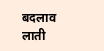बदलाव लाती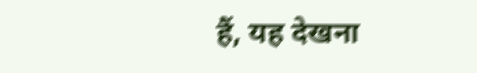हैं, यह देखना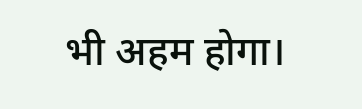भी अहम होगा।